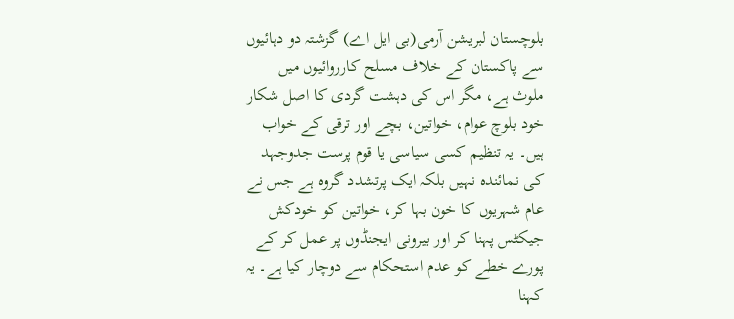بلوچستان لبریشن آرمی(بی ایل اے) گزشتہ دو دہائیوں سے پاکستان کے خلاف مسلح کارروائیوں میں ملوث ہے، مگر اس کی دہشت گردی کا اصل شکار خود بلوچ عوام، خواتین، بچے اور ترقی کے خواب ہیں۔ یہ تنظیم کسی سیاسی یا قوم پرست جدوجہد کی نمائندہ نہیں بلکہ ایک پرتشدد گروہ ہے جس نے عام شہریوں کا خون بہا کر، خواتین کو خودکش جیکٹس پہنا کر اور بیرونی ایجنڈوں پر عمل کر کے پورے خطے کو عدم استحکام سے دوچار کیا ہے۔ یہ کہنا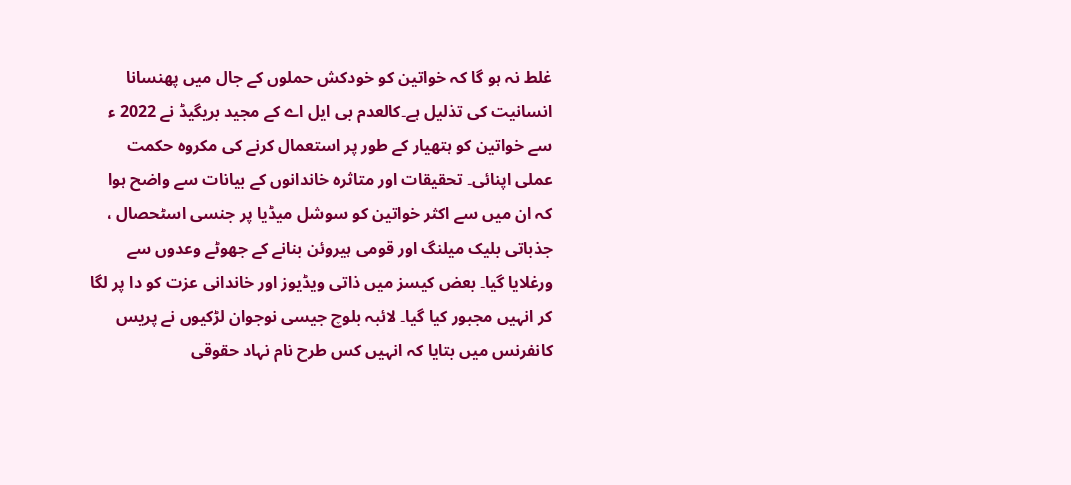غلط نہ ہو گا کہ خواتین کو خودکش حملوں کے جال میں پھنسانا انسانیت کی تذلیل ہے۔کالعدم بی ایل اے کے مجید بریگیڈ نے 2022 ء سے خواتین کو ہتھیار کے طور پر استعمال کرنے کی مکروہ حکمت عملی اپنائی۔ تحقیقات اور متاثرہ خاندانوں کے بیانات سے واضح ہوا کہ ان میں سے اکثر خواتین کو سوشل میڈیا پر جنسی اسٹحصال ، جذباتی بلیک میلنگ اور قومی ہیروئن بنانے کے جھوٹے وعدوں سے ورغلایا گیا۔ بعض کیسز میں ذاتی ویڈیوز اور خاندانی عزت کو دا پر لگا کر انہیں مجبور کیا گیا۔ لائبہ بلوچ جیسی نوجوان لڑکیوں نے پریس کانفرنس میں بتایا کہ انہیں کس طرح نام نہاد حقوقی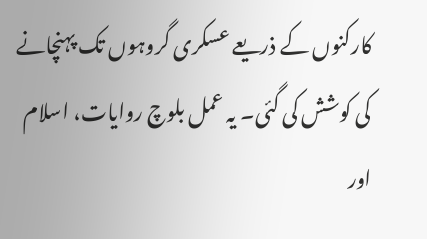کارکنوں کے ذریعے عسکری گروہوں تک پہنچانے کی کوشش کی گئی۔ یہ عمل بلوچ روایات، اسلام اور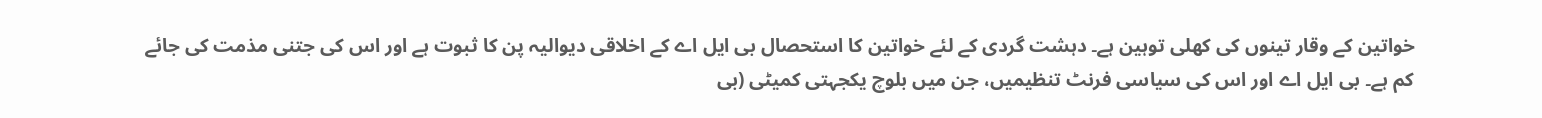خواتین کے وقار تینوں کی کھلی توہین ہے۔ دہشت گردی کے لئے خواتین کا استحصال بی ایل اے کے اخلاقی دیوالیہ پن کا ثبوت ہے اور اس کی جتنی مذمت کی جائے کم ہے۔ بی ایل اے اور اس کی سیاسی فرنٹ تنظیمیں، جن میں بلوچ یکجہتی کمیٹی (بی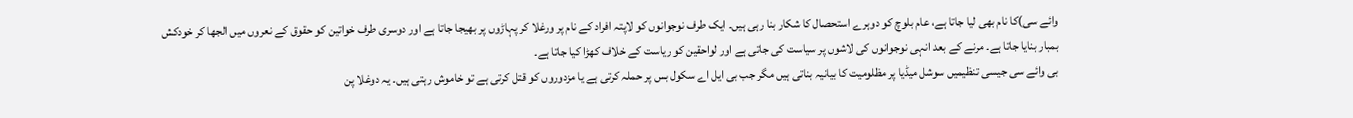وائے سی)کا نام بھی لیا جاتا ہے، عام بلوچ کو دوہرے استحصال کا شکار بنا رہی ہیں۔ ایک طرف نوجوانوں کو لاپتہ افراد کے نام پر ورغلا کر پہاڑوں پر بھیجا جاتا ہے اور دوسری طرف خواتین کو حقوق کے نعروں میں الجھا کر خودکش بمبار بنایا جاتا ہے۔ مرنے کے بعد انہی نوجوانوں کی لاشوں پر سیاست کی جاتی ہے اور لواحقین کو ریاست کے خلاف کھڑا کیا جاتا ہے۔
بی وائے سی جیسی تنظیمیں سوشل میڈیا پر مظلومیت کا بیانیہ بناتی ہیں مگر جب بی ایل اے سکول بس پر حملہ کرتی ہے یا مزدوروں کو قتل کرتی ہے تو خاموش رہتی ہیں۔ یہ دوغلا پن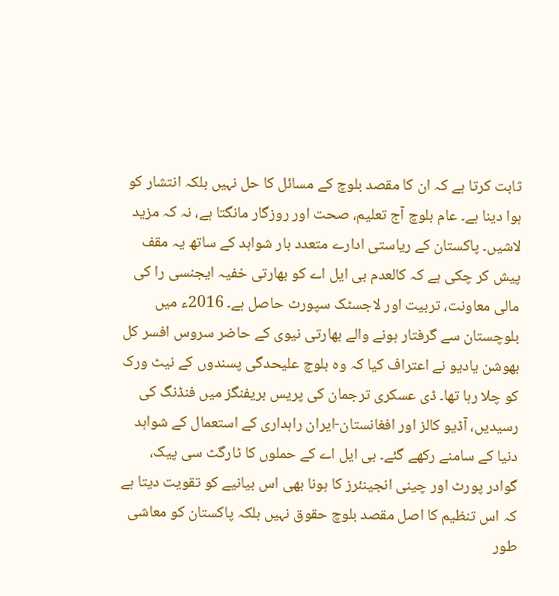ثابت کرتا ہے کہ ان کا مقصد بلوچ کے مسائل کا حل نہیں بلکہ انتشار کو ہوا دینا ہے۔ عام بلوچ آج تعلیم، صحت اور روزگار مانگتا ہے، نہ کہ مزید لاشیں۔ پاکستان کے ریاستی ادارے متعدد بار شواہد کے ساتھ یہ مقف پیش کر چکی ہے کہ کالعدم بی ایل اے کو بھارتی خفیہ ایجنسی را کی مالی معاونت، تربیت اور لاجسٹک سپورٹ حاصل ہے۔ 2016ء میں بلوچستان سے گرفتار ہونے والے بھارتی نیوی کے حاضر سروس افسر کل بھوشن یادیو نے اعتراف کیا کہ وہ بلوچ علیحدگی پسندوں کے نیٹ ورک کو چلا رہا تھا۔ ڈی عسکری ترجمان کی پریس بریفنگز میں فنڈنگ کی رسیدیں، آڈیو کالز اور افغانستان-ایران راہداری کے استعمال کے شواہد دنیا کے سامنے رکھے گئے۔ بی ایل اے کے حملوں کا ٹارگٹ سی پیک، گوادر پورٹ اور چینی انجینئرز کا ہونا بھی اس بیانیے کو تقویت دیتا ہے کہ اس تنظیم کا اصل مقصد بلوچ حقوق نہیں بلکہ پاکستان کو معاشی طور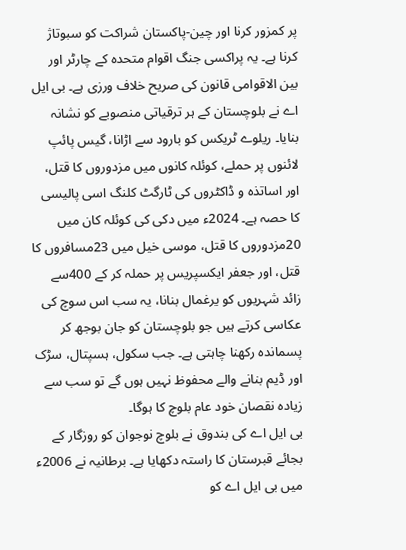پر کمزور کرنا اور چین-پاکستان شراکت کو سبوتاژ کرنا ہے۔ یہ پراکسی جنگ اقوام متحدہ کے چارٹر اور بین الاقوامی قانون کی صریح خلاف ورزی ہے۔ بی ایل اے نے بلوچستان کے ہر ترقیاتی منصوبے کو نشانہ بنایا۔ ریلوے ٹریکس کو بارود سے اڑانا، گیس پائپ لائنوں پر حملے، کوئلہ کانوں میں مزدوروں کا قتل، اور اساتذہ و ڈاکٹروں کی ٹارگٹ کلنگ اسی پالیسی کا حصہ ہے۔ 2024ء میں دکی کی کوئلہ کان میں 20مزدوروں کا قتل، موسی خیل میں 23مسافروں کا قتل، اور جعفر ایکسپریس پر حملہ کر کے 400سے زائد شہریوں کو یرغمال بنانا، یہ سب اس سوچ کی عکاسی کرتے ہیں جو بلوچستان کو جان بوجھ کر پسماندہ رکھنا چاہتی ہے۔ جب سکول، ہسپتال، سڑک اور ڈیم بنانے والے محفوظ نہیں ہوں گے تو سب سے زیادہ نقصان خود عام بلوچ کا ہوگا۔
بی ایل اے کی بندوق نے بلوچ نوجوان کو روزگار کے بجائے قبرستان کا راستہ دکھایا ہے۔ برطانیہ نے 2006ء میں بی ایل اے کو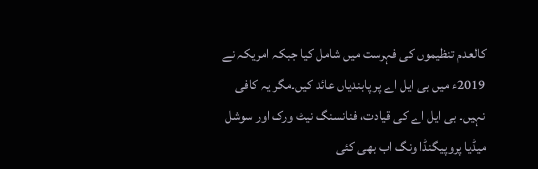کالعدم تنظیموں کی فہرست میں شامل کیا جبکہ امریکہ نے 2019ء میں بی ایل اے پر پابندیاں عائد کیں۔مگر یہ کافی نہیں۔ بی ایل اے کی قیادت، فنانسنگ نیٹ ورک اور سوشل میڈیا پروپیگنڈا ونگ اب بھی کئی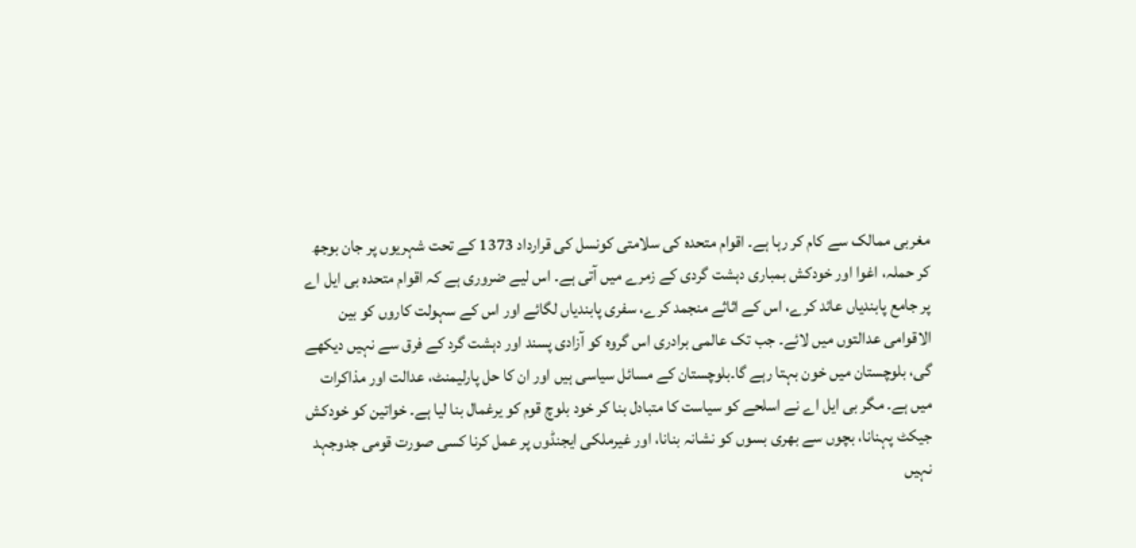مغربی ممالک سے کام کر رہا ہے۔ اقوام متحدہ کی سلامتی کونسل کی قرارداد 1373 کے تحت شہریوں پر جان بوجھ کر حملہ، اغوا اور خودکش بمباری دہشت گردی کے زمرے میں آتی ہے۔ اس لیے ضروری ہے کہ اقوام متحدہ بی ایل اے پر جامع پابندیاں عائد کرے، اس کے اثاثے منجمد کرے، سفری پابندیاں لگائے اور اس کے سہولت کاروں کو بین الاقوامی عدالتوں میں لائے۔ جب تک عالمی برادری اس گروہ کو آزادی پسند اور دہشت گرد کے فرق سے نہیں دیکھے گی، بلوچستان میں خون بہتا رہے گا۔بلوچستان کے مسائل سیاسی ہیں اور ان کا حل پارلیمنٹ، عدالت اور مذاکرات میں ہے۔ مگر بی ایل اے نے اسلحے کو سیاست کا متبادل بنا کر خود بلوچ قوم کو یرغمال بنا لیا ہے۔ خواتین کو خودکش جیکٹ پہنانا، بچوں سے بھری بسوں کو نشانہ بنانا، اور غیرملکی ایجنڈوں پر عمل کرنا کسی صورت قومی جدوجہد نہیں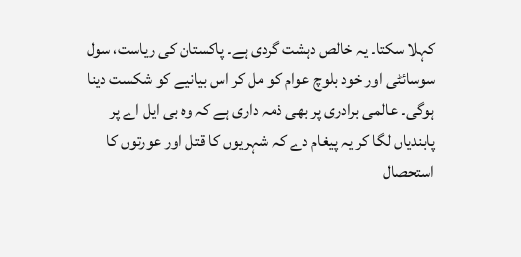کہلا سکتا۔ یہ خالص دہشت گردی ہے۔ پاکستان کی ریاست، سول سوسائٹی اور خود بلوچ عوام کو مل کر اس بیانیے کو شکست دینا ہوگی۔ عالمی برادری پر بھی ذمہ داری ہے کہ وہ بی ایل اے پر پابندیاں لگا کر یہ پیغام دے کہ شہریوں کا قتل اور عورتوں کا استحصال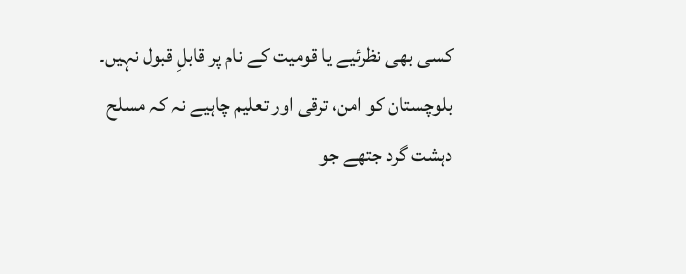کسی بھی نظرئیے یا قومیت کے نام پر قابلِ قبول نہیں۔ بلوچستان کو امن، ترقی اور تعلیم چاہیے نہ کہ مسلح دہشت گرد جتھے جو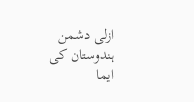ازلی دشمن ہندوستان کی ایما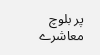پر بلوچ معاشرے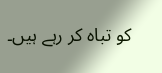کو تباہ کر رہے ہیں۔